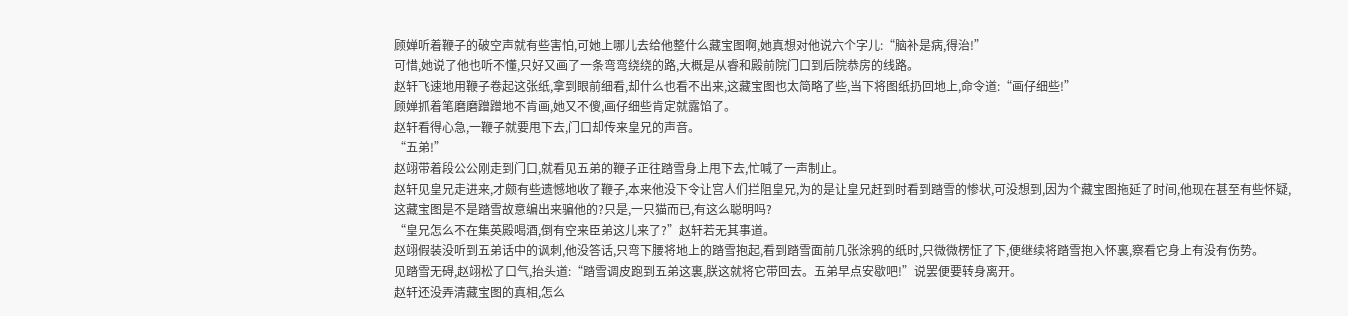顾婵听着鞭子的破空声就有些害怕,可她上哪儿去给他整什么藏宝图啊,她真想对他说六个字儿:“脑补是病,得治!”
可惜,她说了他也听不懂,只好又画了一条弯弯绕绕的路,大概是从睿和殿前院门口到后院恭房的线路。
赵轩飞速地用鞭子卷起这张纸,拿到眼前细看,却什么也看不出来,这藏宝图也太简略了些,当下将图纸扔回地上,命令道:“画仔细些!”
顾婵抓着笔磨磨蹭蹭地不肯画,她又不傻,画仔细些肯定就露馅了。
赵轩看得心急,一鞭子就要甩下去,门口却传来皇兄的声音。
“五弟!”
赵翊带着段公公刚走到门口,就看见五弟的鞭子正往踏雪身上甩下去,忙喊了一声制止。
赵轩见皇兄走进来,才颇有些遗憾地收了鞭子,本来他没下令让宫人们拦阻皇兄,为的是让皇兄赶到时看到踏雪的惨状,可没想到,因为个藏宝图拖延了时间,他现在甚至有些怀疑,这藏宝图是不是踏雪故意编出来骗他的?只是,一只猫而已,有这么聪明吗?
“皇兄怎么不在集英殿喝酒,倒有空来臣弟这儿来了?”赵轩若无其事道。
赵翊假装没听到五弟话中的讽刺,他没答话,只弯下腰将地上的踏雪抱起,看到踏雪面前几张涂鸦的纸时,只微微楞怔了下,便继续将踏雪抱入怀裏,察看它身上有没有伤势。
见踏雪无碍,赵翊松了口气,抬头道:“踏雪调皮跑到五弟这裏,朕这就将它带回去。五弟早点安歇吧!”说罢便要转身离开。
赵轩还没弄清藏宝图的真相,怎么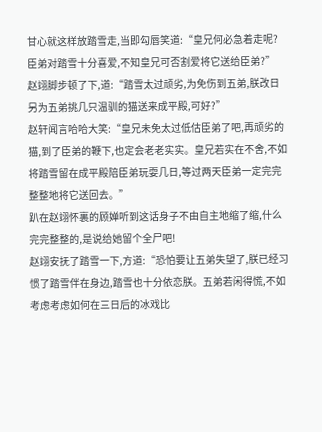甘心就这样放踏雪走,当即勾唇笑道:“皇兄何必急着走呢?臣弟对踏雪十分喜爱,不知皇兄可否割爱将它送给臣弟?”
赵翊脚步顿了下,道:“踏雪太过顽劣,为免伤到五弟,朕改日另为五弟挑几只温驯的猫送来成平殿,可好?”
赵轩闻言哈哈大笑:“皇兄未免太过低估臣弟了吧,再顽劣的猫,到了臣弟的鞭下,也定会老老实实。皇兄若实在不舍,不如将踏雪留在成平殿陪臣弟玩耍几日,等过两天臣弟一定完完整整地将它送回去。”
趴在赵翊怀裏的顾婵听到这话身子不由自主地缩了缩,什么完完整整的,是说给她留个全尸吧!
赵翊安抚了踏雪一下,方道:“恐怕要让五弟失望了,朕已经习惯了踏雪伴在身边,踏雪也十分依恋朕。五弟若闲得慌,不如考虑考虑如何在三日后的冰戏比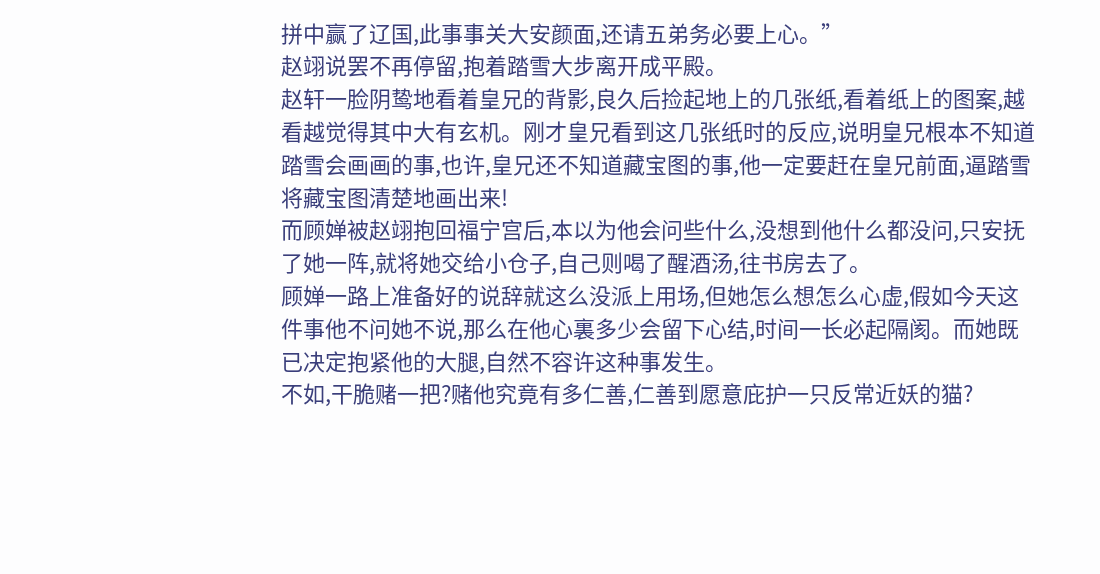拼中赢了辽国,此事事关大安颜面,还请五弟务必要上心。”
赵翊说罢不再停留,抱着踏雪大步离开成平殿。
赵轩一脸阴鸷地看着皇兄的背影,良久后捡起地上的几张纸,看着纸上的图案,越看越觉得其中大有玄机。刚才皇兄看到这几张纸时的反应,说明皇兄根本不知道踏雪会画画的事,也许,皇兄还不知道藏宝图的事,他一定要赶在皇兄前面,逼踏雪将藏宝图清楚地画出来!
而顾婵被赵翊抱回福宁宫后,本以为他会问些什么,没想到他什么都没问,只安抚了她一阵,就将她交给小仓子,自己则喝了醒酒汤,往书房去了。
顾婵一路上准备好的说辞就这么没派上用场,但她怎么想怎么心虚,假如今天这件事他不问她不说,那么在他心裏多少会留下心结,时间一长必起隔阂。而她既已决定抱紧他的大腿,自然不容许这种事发生。
不如,干脆赌一把?赌他究竟有多仁善,仁善到愿意庇护一只反常近妖的猫?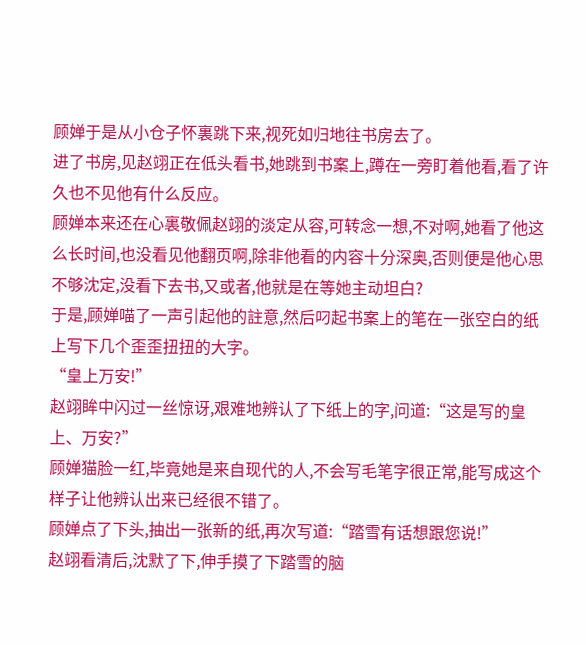顾婵于是从小仓子怀裏跳下来,视死如归地往书房去了。
进了书房,见赵翊正在低头看书,她跳到书案上,蹲在一旁盯着他看,看了许久也不见他有什么反应。
顾婵本来还在心裏敬佩赵翊的淡定从容,可转念一想,不对啊,她看了他这么长时间,也没看见他翻页啊,除非他看的内容十分深奥,否则便是他心思不够沈定,没看下去书,又或者,他就是在等她主动坦白?
于是,顾婵喵了一声引起他的註意,然后叼起书案上的笔在一张空白的纸上写下几个歪歪扭扭的大字。
“皇上万安!”
赵翊眸中闪过一丝惊讶,艰难地辨认了下纸上的字,问道:“这是写的皇上、万安?”
顾婵猫脸一红,毕竟她是来自现代的人,不会写毛笔字很正常,能写成这个样子让他辨认出来已经很不错了。
顾婵点了下头,抽出一张新的纸,再次写道:“踏雪有话想跟您说!”
赵翊看清后,沈默了下,伸手摸了下踏雪的脑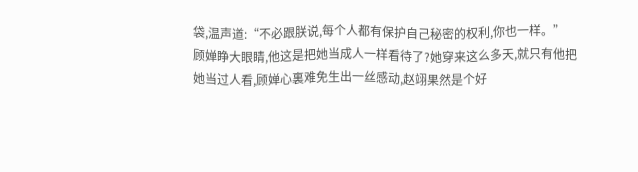袋,温声道:“不必跟朕说,每个人都有保护自己秘密的权利,你也一样。”
顾婵睁大眼睛,他这是把她当成人一样看待了?她穿来这么多天,就只有他把她当过人看,顾婵心裏难免生出一丝感动,赵翊果然是个好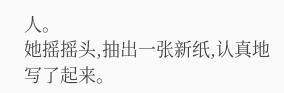人。
她摇摇头,抽出一张新纸,认真地写了起来。